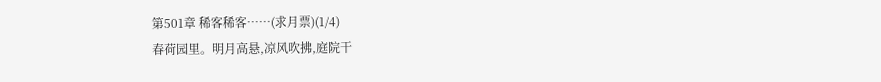第501章 稀客稀客……(求月票)(1/4)
春荷园里。明月高悬,凉风吹拂,庭院干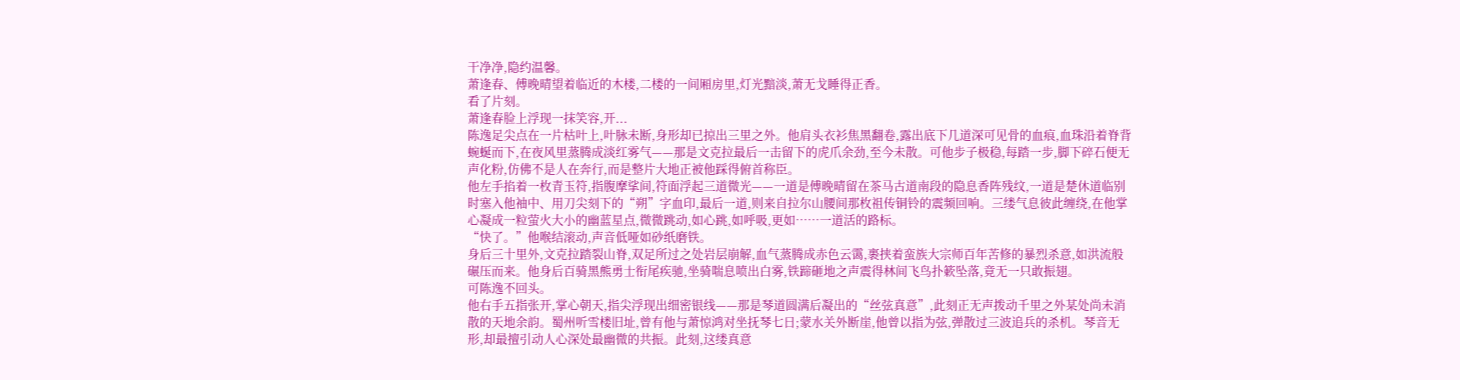干净净,隐约温馨。
萧逢春、傅晚晴望着临近的木楼,二楼的一间厢房里,灯光黯淡,萧无戈睡得正香。
看了片刻。
萧逢春脸上浮现一抹笑容,开...
陈逸足尖点在一片枯叶上,叶脉未断,身形却已掠出三里之外。他肩头衣衫焦黑翻卷,露出底下几道深可见骨的血痕,血珠沿着脊背蜿蜒而下,在夜风里蒸腾成淡红雾气——那是文克拉最后一击留下的虎爪余劲,至今未散。可他步子极稳,每踏一步,脚下碎石便无声化粉,仿佛不是人在奔行,而是整片大地正被他踩得俯首称臣。
他左手掐着一枚青玉符,指腹摩挲间,符面浮起三道微光——一道是傅晚晴留在茶马古道南段的隐息香阵残纹,一道是楚休道临别时塞入他袖中、用刀尖刻下的“朔”字血印,最后一道,则来自拉尔山腰间那枚祖传铜铃的震频回响。三缕气息彼此缠绕,在他掌心凝成一粒萤火大小的幽蓝星点,微微跳动,如心跳,如呼吸,更如……一道活的路标。
“快了。”他喉结滚动,声音低哑如砂纸磨铁。
身后三十里外,文克拉踏裂山脊,双足所过之处岩层崩解,血气蒸腾成赤色云霭,裹挟着蛮族大宗师百年苦修的暴烈杀意,如洪流般碾压而来。他身后百骑黑熊勇士衔尾疾驰,坐骑喘息喷出白雾,铁蹄砸地之声震得林间飞鸟扑簌坠落,竟无一只敢振翅。
可陈逸不回头。
他右手五指张开,掌心朝天,指尖浮现出细密银线——那是琴道圆满后凝出的“丝弦真意”,此刻正无声拨动千里之外某处尚未消散的天地余韵。蜀州听雪楼旧址,曾有他与萧惊鸿对坐抚琴七日;蒙水关外断崖,他曾以指为弦,弹散过三波追兵的杀机。琴音无形,却最擅引动人心深处最幽微的共振。此刻,这缕真意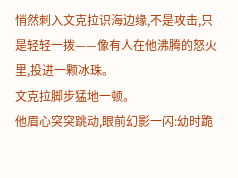悄然刺入文克拉识海边缘,不是攻击,只是轻轻一拨——像有人在他沸腾的怒火里,投进一颗冰珠。
文克拉脚步猛地一顿。
他眉心突突跳动,眼前幻影一闪:幼时跪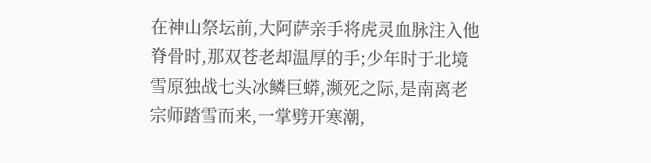在神山祭坛前,大阿萨亲手将虎灵血脉注入他脊骨时,那双苍老却温厚的手;少年时于北境雪原独战七头冰鳞巨蟒,濒死之际,是南离老宗师踏雪而来,一掌劈开寒潮,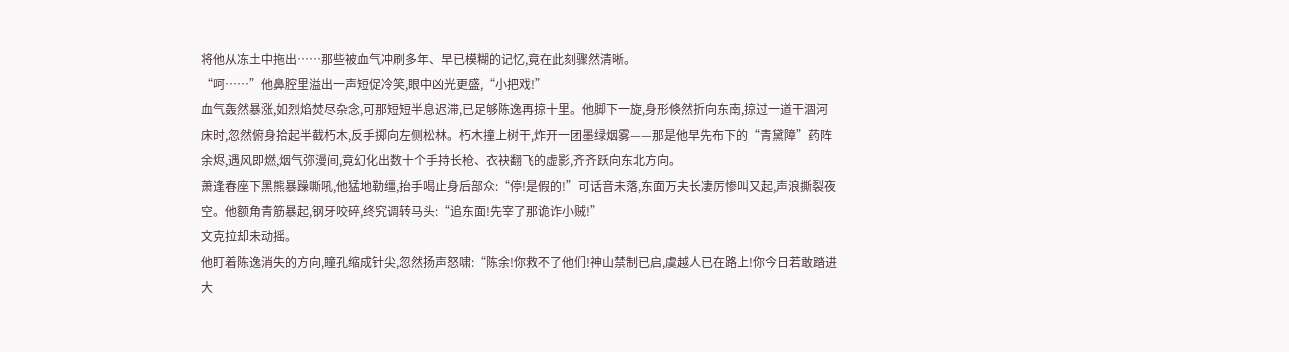将他从冻土中拖出……那些被血气冲刷多年、早已模糊的记忆,竟在此刻骤然清晰。
“呵……”他鼻腔里溢出一声短促冷笑,眼中凶光更盛,“小把戏!”
血气轰然暴涨,如烈焰焚尽杂念,可那短短半息迟滞,已足够陈逸再掠十里。他脚下一旋,身形倏然折向东南,掠过一道干涸河床时,忽然俯身拾起半截朽木,反手掷向左侧松林。朽木撞上树干,炸开一团墨绿烟雾——那是他早先布下的“青黛障”药阵余烬,遇风即燃,烟气弥漫间,竟幻化出数十个手持长枪、衣袂翻飞的虚影,齐齐跃向东北方向。
萧逢春座下黑熊暴躁嘶吼,他猛地勒缰,抬手喝止身后部众:“停!是假的!”可话音未落,东面万夫长凄厉惨叫又起,声浪撕裂夜空。他额角青筋暴起,钢牙咬碎,终究调转马头:“追东面!先宰了那诡诈小贼!”
文克拉却未动摇。
他盯着陈逸消失的方向,瞳孔缩成针尖,忽然扬声怒啸:“陈余!你救不了他们!神山禁制已启,虞越人已在路上!你今日若敢踏进大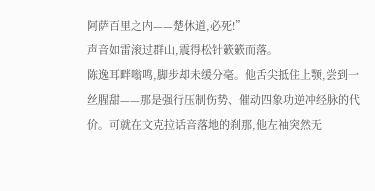阿萨百里之内——楚休道,必死!”
声音如雷滚过群山,震得松针簌簌而落。
陈逸耳畔嗡鸣,脚步却未缓分毫。他舌尖抵住上颚,尝到一丝腥甜——那是强行压制伤势、催动四象功逆冲经脉的代价。可就在文克拉话音落地的刹那,他左袖突然无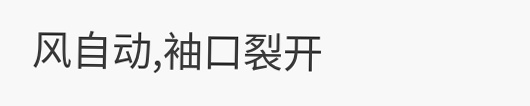风自动,袖口裂开